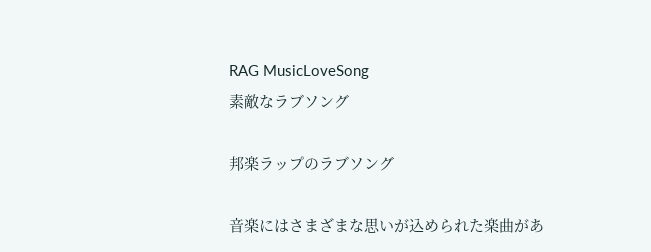RAG MusicLoveSong
素敵なラブソング

邦楽ラップのラブソング

音楽にはさまざまな思いが込められた楽曲があ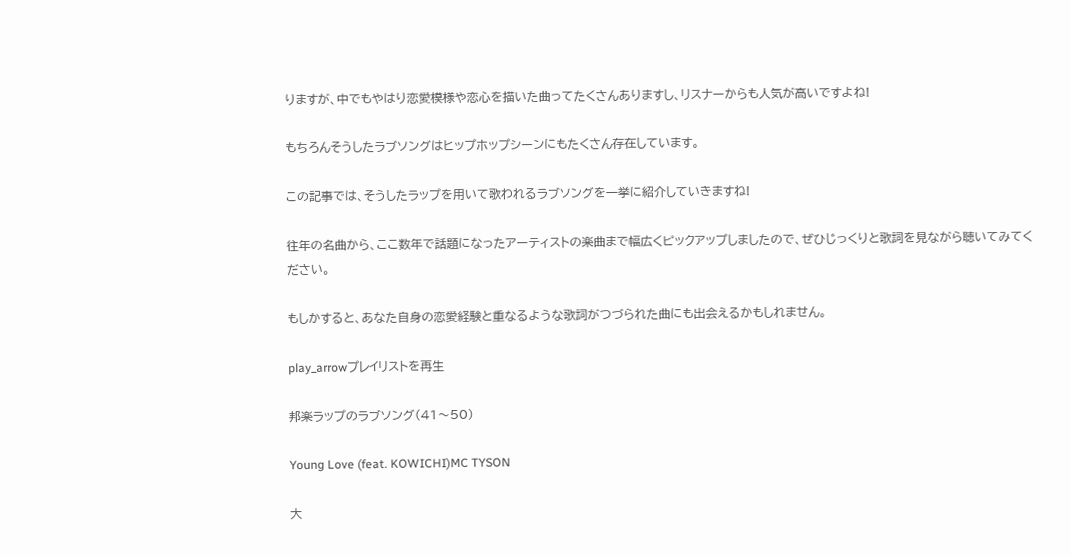りますが、中でもやはり恋愛模様や恋心を描いた曲ってたくさんありますし、リスナーからも人気が高いですよね!

もちろんそうしたラブソングはヒップホップシーンにもたくさん存在しています。

この記事では、そうしたラップを用いて歌われるラブソングを一挙に紹介していきますね!

往年の名曲から、ここ数年で話題になったアーティストの楽曲まで幅広くピックアップしましたので、ぜひじっくりと歌詞を見ながら聴いてみてください。

もしかすると、あなた自身の恋愛経験と重なるような歌詞がつづられた曲にも出会えるかもしれません。

play_arrowプレイリストを再生

邦楽ラップのラブソング(41〜50)

Young Love (feat. KOWICHI)MC TYSON

大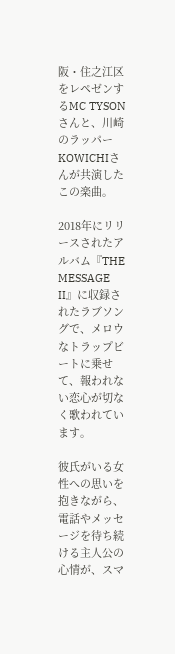阪・住之江区をレペゼンするMC TYSONさんと、川崎のラッパーKOWICHIさんが共演したこの楽曲。

2018年にリリースされたアルバム『THE MESSAGE II』に収録されたラブソングで、メロウなトラップビートに乗せて、報われない恋心が切なく歌われています。

彼氏がいる女性への思いを抱きながら、電話やメッセージを待ち続ける主人公の心情が、スマ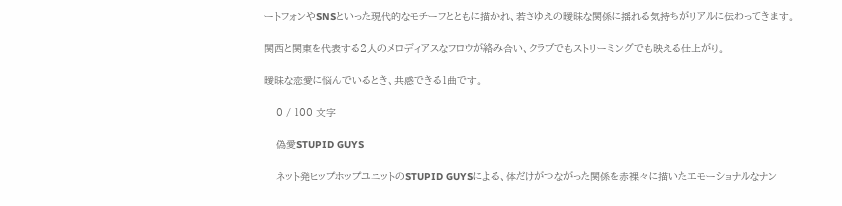ートフォンやSNSといった現代的なモチーフとともに描かれ、若さゆえの曖昧な関係に揺れる気持ちがリアルに伝わってきます。

関西と関東を代表する2人のメロディアスなフロウが絡み合い、クラブでもストリーミングでも映える仕上がり。

曖昧な恋愛に悩んでいるとき、共感できる1曲です。

    0 / 100 文字

    偽愛STUPID GUYS

    ネット発ヒップホップユニットのSTUPID GUYSによる、体だけがつながった関係を赤裸々に描いたエモーショナルなナン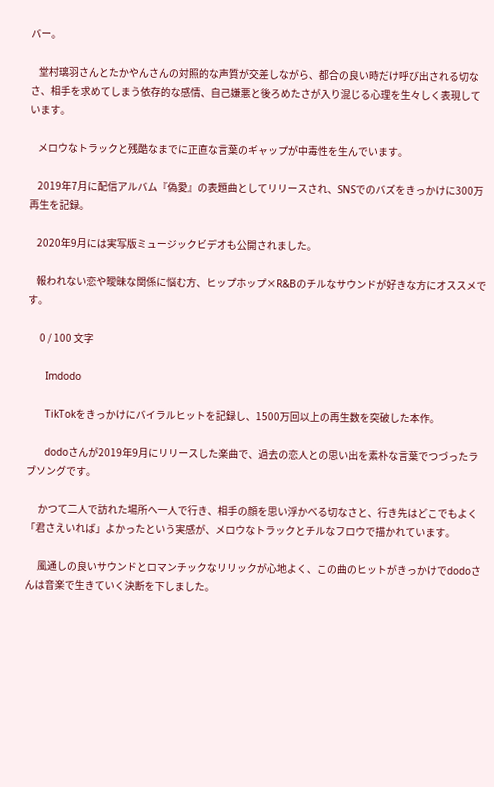バー。

    堂村璃羽さんとたかやんさんの対照的な声質が交差しながら、都合の良い時だけ呼び出される切なさ、相手を求めてしまう依存的な感情、自己嫌悪と後ろめたさが入り混じる心理を生々しく表現しています。

    メロウなトラックと残酷なまでに正直な言葉のギャップが中毒性を生んでいます。

    2019年7月に配信アルバム『偽愛』の表題曲としてリリースされ、SNSでのバズをきっかけに300万再生を記録。

    2020年9月には実写版ミュージックビデオも公開されました。

    報われない恋や曖昧な関係に悩む方、ヒップホップ×R&Bのチルなサウンドが好きな方にオススメです。

      0 / 100 文字

      Imdodo

      TikTokをきっかけにバイラルヒットを記録し、1500万回以上の再生数を突破した本作。

      dodoさんが2019年9月にリリースした楽曲で、過去の恋人との思い出を素朴な言葉でつづったラブソングです。

      かつて二人で訪れた場所へ一人で行き、相手の顔を思い浮かべる切なさと、行き先はどこでもよく「君さえいれば」よかったという実感が、メロウなトラックとチルなフロウで描かれています。

      風通しの良いサウンドとロマンチックなリリックが心地よく、この曲のヒットがきっかけでdodoさんは音楽で生きていく決断を下しました。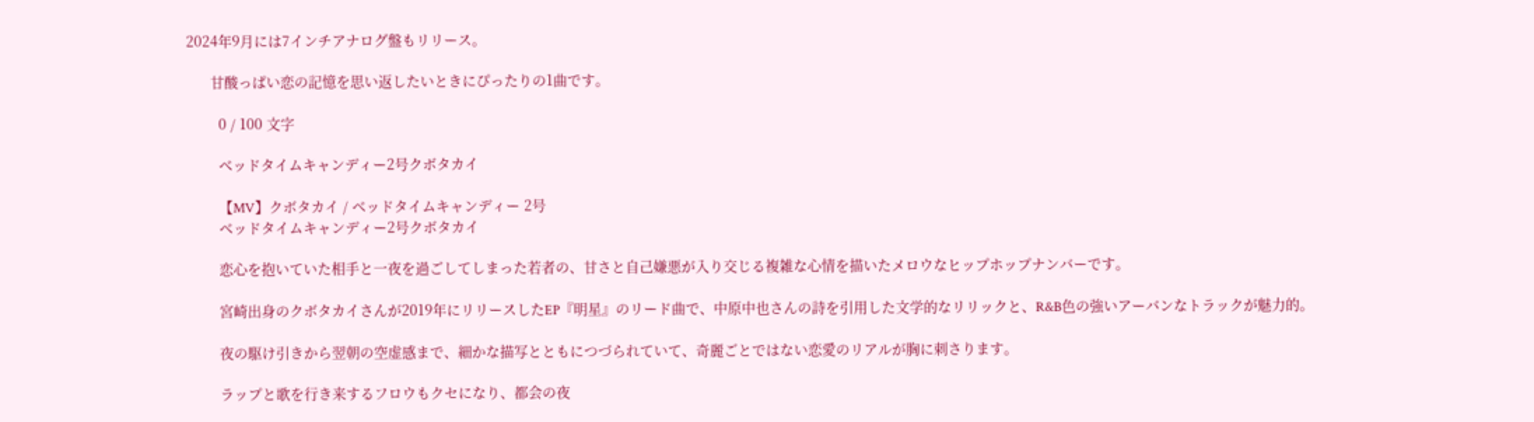2024年9月には7インチアナログ盤もリリース。

      甘酸っぱい恋の記憶を思い返したいときにぴったりの1曲です。

        0 / 100 文字

        ベッドタイムキャンディー2号クボタカイ

        【MV】クボタカイ / ベッドタイムキャンディー 2号
        ベッドタイムキャンディー2号クボタカイ

        恋心を抱いていた相手と一夜を過ごしてしまった若者の、甘さと自己嫌悪が入り交じる複雑な心情を描いたメロウなヒップホップナンバーです。

        宮崎出身のクボタカイさんが2019年にリリースしたEP『明星』のリード曲で、中原中也さんの詩を引用した文学的なリリックと、R&B色の強いアーバンなトラックが魅力的。

        夜の駆け引きから翌朝の空虚感まで、細かな描写とともにつづられていて、奇麗ごとではない恋愛のリアルが胸に刺さります。

        ラップと歌を行き来するフロウもクセになり、都会の夜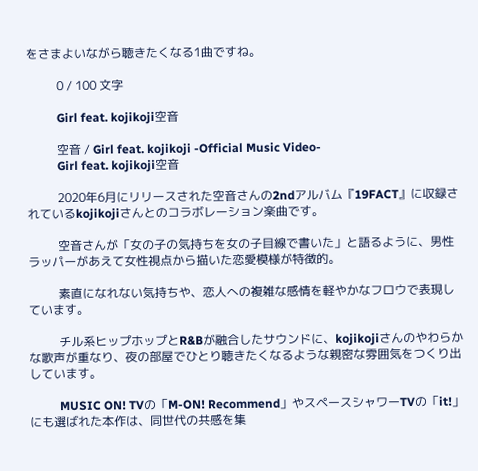をさまよいながら聴きたくなる1曲ですね。

          0 / 100 文字

          Girl feat. kojikoji空音

          空音 / Girl feat. kojikoji -Official Music Video-
          Girl feat. kojikoji空音

          2020年6月にリリースされた空音さんの2ndアルバム『19FACT』に収録されているkojikojiさんとのコラボレーション楽曲です。

          空音さんが「女の子の気持ちを女の子目線で書いた」と語るように、男性ラッパーがあえて女性視点から描いた恋愛模様が特徴的。

          素直になれない気持ちや、恋人への複雑な感情を軽やかなフロウで表現しています。

          チル系ヒップホップとR&Bが融合したサウンドに、kojikojiさんのやわらかな歌声が重なり、夜の部屋でひとり聴きたくなるような親密な雰囲気をつくり出しています。

          MUSIC ON! TVの「M-ON! Recommend」やスペースシャワーTVの「it!」にも選ばれた本作は、同世代の共感を集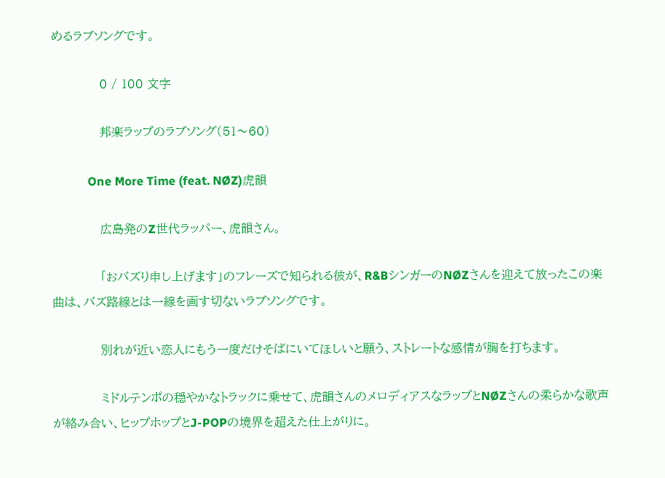めるラブソングです。

            0 / 100 文字

            邦楽ラップのラブソング(51〜60)

            One More Time (feat. NØZ)虎韻

            広島発のZ世代ラッパー、虎韻さん。

            「おバズり申し上げます」のフレーズで知られる彼が、R&BシンガーのNØZさんを迎えて放ったこの楽曲は、バズ路線とは一線を画す切ないラブソングです。

            別れが近い恋人にもう一度だけそばにいてほしいと願う、ストレートな感情が胸を打ちます。

            ミドルテンポの穏やかなトラックに乗せて、虎韻さんのメロディアスなラップとNØZさんの柔らかな歌声が絡み合い、ヒップホップとJ-POPの境界を超えた仕上がりに。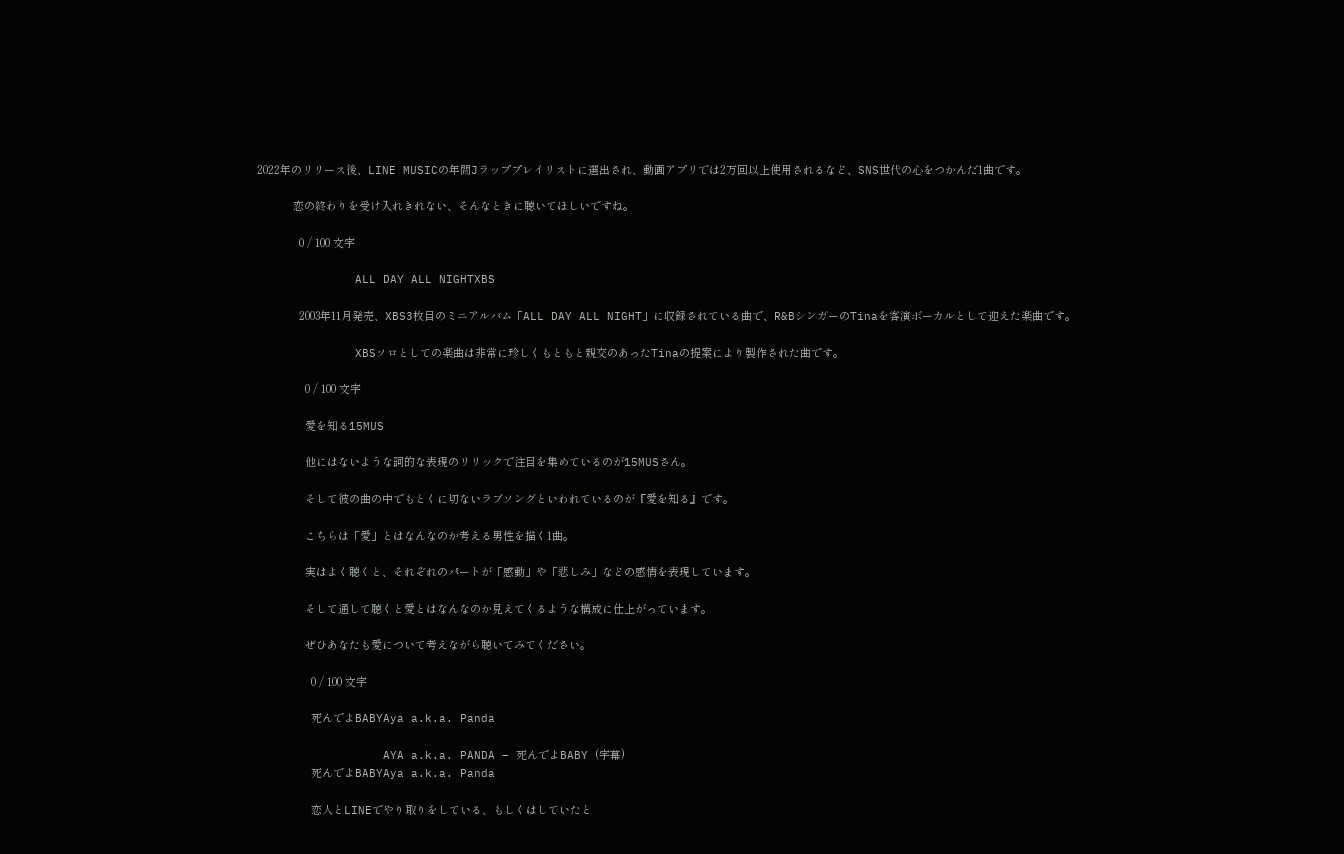2022年のリリース後、LINE MUSICの年間Jラッププレイリストに選出され、動画アプリでは2万回以上使用されるなど、SNS世代の心をつかんだ1曲です。

            恋の終わりを受け入れきれない、そんなときに聴いてほしいですね。

              0 / 100 文字

              ALL DAY ALL NIGHTXBS

              2003年11月発売、XBS3枚目のミニアルバム「ALL DAY ALL NIGHT」に収録されている曲で、R&BシンガーのTinaを客演ボーカルとして迎えた楽曲です。

              XBSソロとしての楽曲は非常に珍しくもともと親交のあったTinaの提案により製作された曲です。

                0 / 100 文字

                愛を知る15MUS

                他にはないような詞的な表現のリリックで注目を集めているのが15MUSさん。

                そして彼の曲の中でもとくに切ないラブソングといわれているのが『愛を知る』です。

                こちらは「愛」とはなんなのか考える男性を描く1曲。

                実はよく聴くと、それぞれのパートが「感動」や「悲しみ」などの感情を表現しています。

                そして通して聴くと愛とはなんなのか見えてくるような構成に仕上がっています。

                ぜひあなたも愛について考えながら聴いてみてください。

                  0 / 100 文字

                  死んでよBABYAya a.k.a. Panda

                  AYA a.k.a. PANDA – 死んでよBABY (字幕)
                  死んでよBABYAya a.k.a. Panda

                  恋人とLINEでやり取りをしている、もしくはしていたと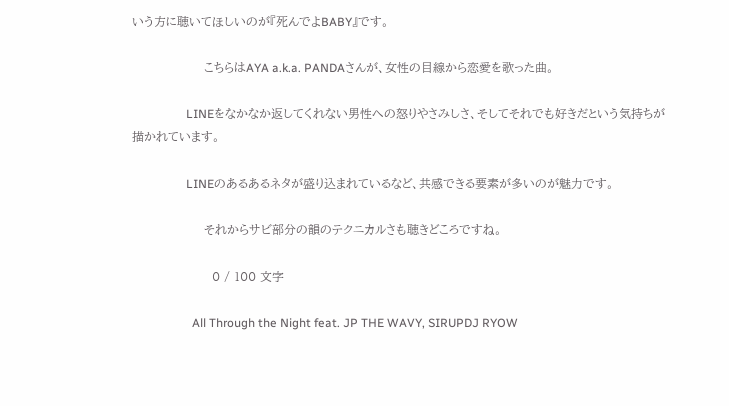いう方に聴いてほしいのが『死んでよBABY』です。

                  こちらはAYA a.k.a. PANDAさんが、女性の目線から恋愛を歌った曲。

                  LINEをなかなか返してくれない男性への怒りやさみしさ、そしてそれでも好きだという気持ちが描かれています。

                  LINEのあるあるネタが盛り込まれているなど、共感できる要素が多いのが魅力です。

                  それからサビ部分の韻のテクニカルさも聴きどころですね。

                    0 / 100 文字

                    All Through the Night feat. JP THE WAVY, SIRUPDJ RYOW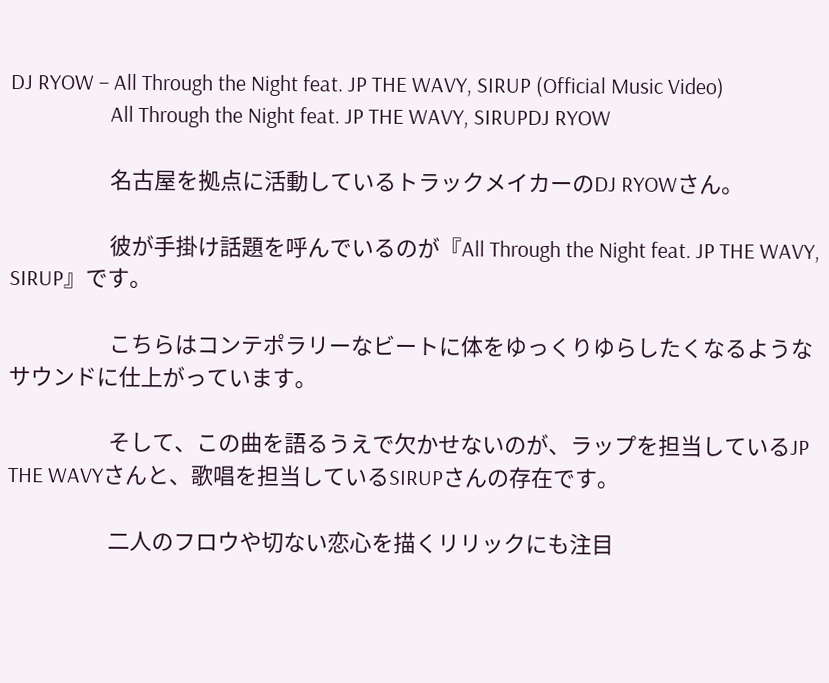DJ RYOW – All Through the Night feat. JP THE WAVY, SIRUP (Official Music Video)
                    All Through the Night feat. JP THE WAVY, SIRUPDJ RYOW

                    名古屋を拠点に活動しているトラックメイカーのDJ RYOWさん。

                    彼が手掛け話題を呼んでいるのが『All Through the Night feat. JP THE WAVY, SIRUP』です。

                    こちらはコンテポラリーなビートに体をゆっくりゆらしたくなるようなサウンドに仕上がっています。

                    そして、この曲を語るうえで欠かせないのが、ラップを担当しているJP THE WAVYさんと、歌唱を担当しているSIRUPさんの存在です。

                    二人のフロウや切ない恋心を描くリリックにも注目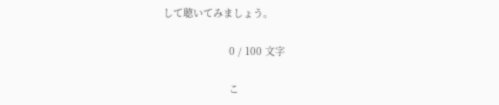して聴いてみましょう。

                      0 / 100 文字

                      こ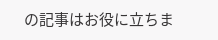の記事はお役に立ちま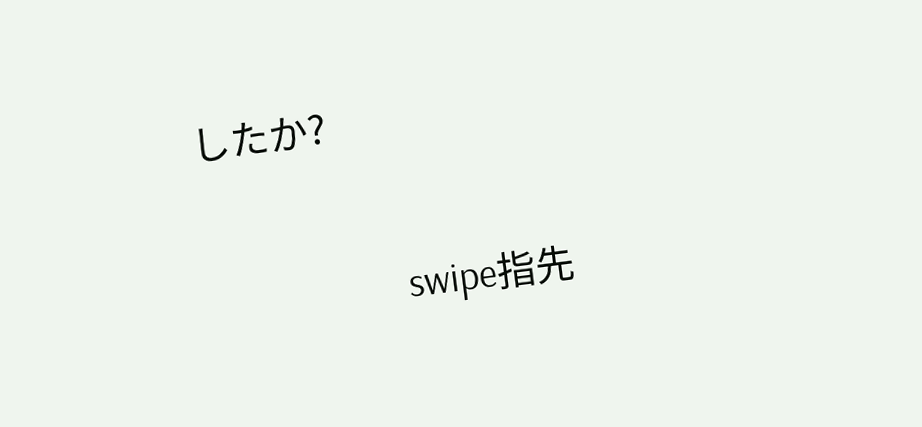したか?

                      swipe指先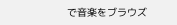で音楽をブラウズ